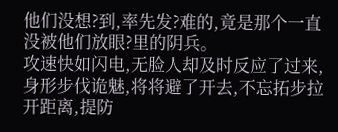他们没想?到,率先发?难的,竟是那个一直没被他们放眼?里的阴兵。
攻速快如闪电,无脸人却及时反应了过来,身形步伐诡魅,将将避了开去,不忘拓步拉开距离,提防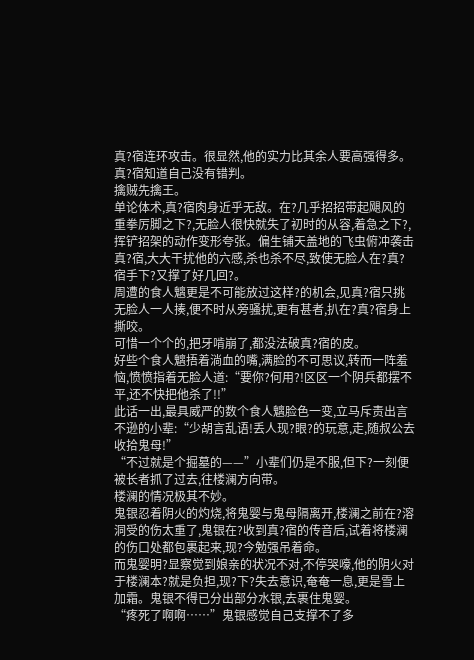真?宿连环攻击。很显然,他的实力比其余人要高强得多。
真?宿知道自己没有错判。
擒贼先擒王。
单论体术,真?宿肉身近乎无敌。在?几乎招招带起飓风的重拳厉脚之下?,无脸人很快就失了初时的从容,着急之下?,挥铲招架的动作变形夸张。偏生铺天盖地的飞虫俯冲袭击真?宿,大大干扰他的六感,杀也杀不尽,致使无脸人在?真?宿手下?又撑了好几回?。
周遭的食人魑更是不可能放过这样?的机会,见真?宿只挑无脸人一人揍,便不时从旁骚扰,更有甚者,扒在?真?宿身上撕咬。
可惜一个个的,把牙啃崩了,都没法破真?宿的皮。
好些个食人魑捂着淌血的嘴,满脸的不可思议,转而一阵羞恼,愤愤指着无脸人道:“要你?何用?!区区一个阴兵都摆不平,还不快把他杀了!!”
此话一出,最具威严的数个食人魑脸色一变,立马斥责出言不逊的小辈:“少胡言乱语!丢人现?眼?的玩意,走,随叔公去收拾鬼母!”
“不过就是个掘墓的——”小辈们仍是不服,但下?一刻便被长者抓了过去,往楼澜方向带。
楼澜的情况极其不妙。
鬼银忍着阴火的灼烧,将鬼婴与鬼母隔离开,楼澜之前在?溶洞受的伤太重了,鬼银在?收到真?宿的传音后,试着将楼澜的伤口处都包裹起来,现?今勉强吊着命。
而鬼婴明?显察觉到娘亲的状况不对,不停哭嚎,他的阴火对于楼澜本?就是负担,现?下?失去意识,奄奄一息,更是雪上加霜。鬼银不得已分出部分水银,去裹住鬼婴。
“疼死了啊啊……”鬼银感觉自己支撑不了多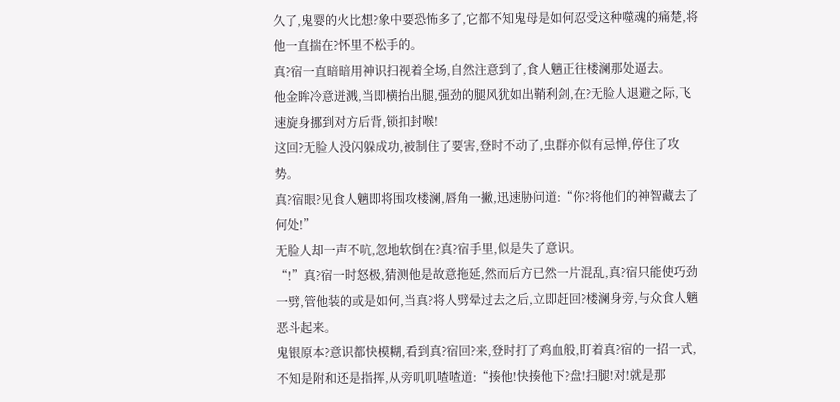久了,鬼婴的火比想?象中要恐怖多了,它都不知鬼母是如何忍受这种噬魂的痛楚,将他一直揣在?怀里不松手的。
真?宿一直暗暗用神识扫视着全场,自然注意到了,食人魑正往楼澜那处逼去。
他金眸冷意迸溅,当即横抬出腿,强劲的腿风犹如出鞘利剑,在?无脸人退避之际,飞速旋身挪到对方后背,锁扣封喉!
这回?无脸人没闪躲成功,被制住了要害,登时不动了,虫群亦似有忌惮,停住了攻势。
真?宿眼?见食人魑即将围攻楼澜,唇角一撇,迅速胁问道:“你?将他们的神智藏去了何处!”
无脸人却一声不吭,忽地软倒在?真?宿手里,似是失了意识。
“!”真?宿一时怒极,猜测他是故意拖延,然而后方已然一片混乱,真?宿只能使巧劲一劈,管他装的或是如何,当真?将人劈晕过去之后,立即赶回?楼澜身旁,与众食人魑恶斗起来。
鬼银原本?意识都快模糊,看到真?宿回?来,登时打了鸡血般,盯着真?宿的一招一式,不知是附和还是指挥,从旁叽叽喳喳道:“揍他!快揍他下?盘!扫腿!对!就是那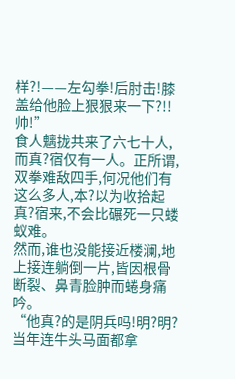样?!——左勾拳!后肘击!膝盖给他脸上狠狠来一下?!!帅!”
食人魑拢共来了六七十人,而真?宿仅有一人。正所谓,双拳难敌四手,何况他们有这么多人,本?以为收拾起真?宿来,不会比碾死一只蝼蚁难。
然而,谁也没能接近楼澜,地上接连躺倒一片,皆因根骨断裂、鼻青脸肿而蜷身痛吟。
“他真?的是阴兵吗!明?明?当年连牛头马面都拿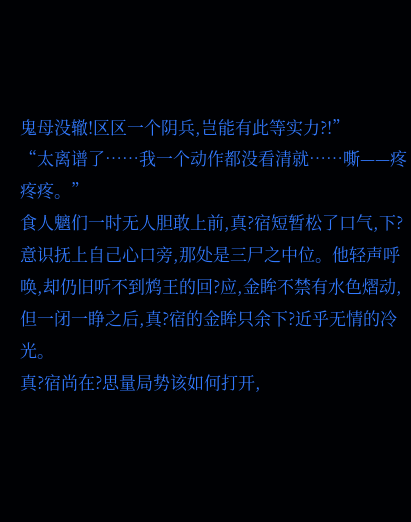鬼母没辙!区区一个阴兵,岂能有此等实力?!”
“太离谱了……我一个动作都没看清就……嘶——疼疼疼。”
食人魑们一时无人胆敢上前,真?宿短暂松了口气,下?意识抚上自己心口旁,那处是三尸之中位。他轻声呼唤,却仍旧听不到鸩王的回?应,金眸不禁有水色熠动,但一闭一睁之后,真?宿的金眸只余下?近乎无情的冷光。
真?宿尚在?思量局势该如何打开,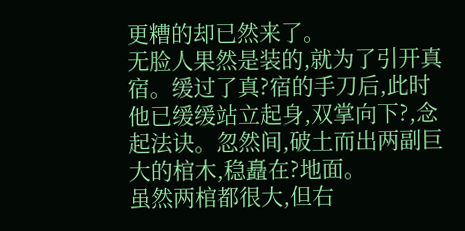更糟的却已然来了。
无脸人果然是装的,就为了引开真宿。缓过了真?宿的手刀后,此时他已缓缓站立起身,双掌向下?,念起法诀。忽然间,破土而出两副巨大的棺木,稳矗在?地面。
虽然两棺都很大,但右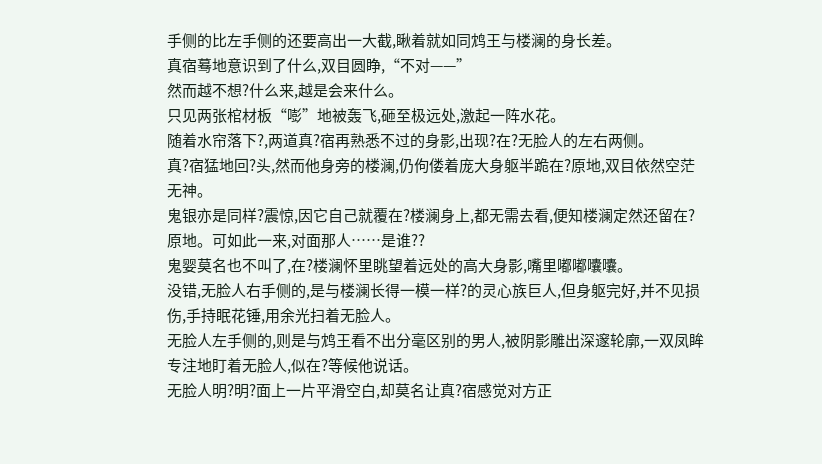手侧的比左手侧的还要高出一大截,瞅着就如同鸩王与楼澜的身长差。
真宿蓦地意识到了什么,双目圆睁,“不对——”
然而越不想?什么来,越是会来什么。
只见两张棺材板“嘭”地被轰飞,砸至极远处,激起一阵水花。
随着水帘落下?,两道真?宿再熟悉不过的身影,出现?在?无脸人的左右两侧。
真?宿猛地回?头,然而他身旁的楼澜,仍佝偻着庞大身躯半跪在?原地,双目依然空茫无神。
鬼银亦是同样?震惊,因它自己就覆在?楼澜身上,都无需去看,便知楼澜定然还留在?原地。可如此一来,对面那人……是谁??
鬼婴莫名也不叫了,在?楼澜怀里眺望着远处的高大身影,嘴里嘟嘟囔囔。
没错,无脸人右手侧的,是与楼澜长得一模一样?的灵心族巨人,但身躯完好,并不见损伤,手持眠花锤,用余光扫着无脸人。
无脸人左手侧的,则是与鸩王看不出分毫区别的男人,被阴影雕出深邃轮廓,一双凤眸专注地盯着无脸人,似在?等候他说话。
无脸人明?明?面上一片平滑空白,却莫名让真?宿感觉对方正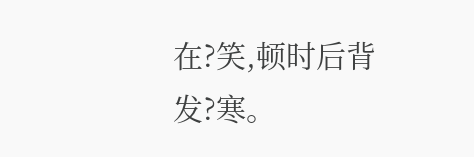在?笑,顿时后背发?寒。